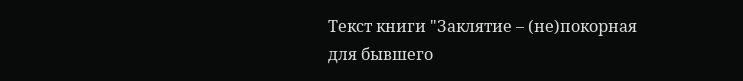Текст книги "Заклятие – (не)покорная для бывшего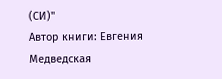(СИ)"
Автор книги: Евгения Медведская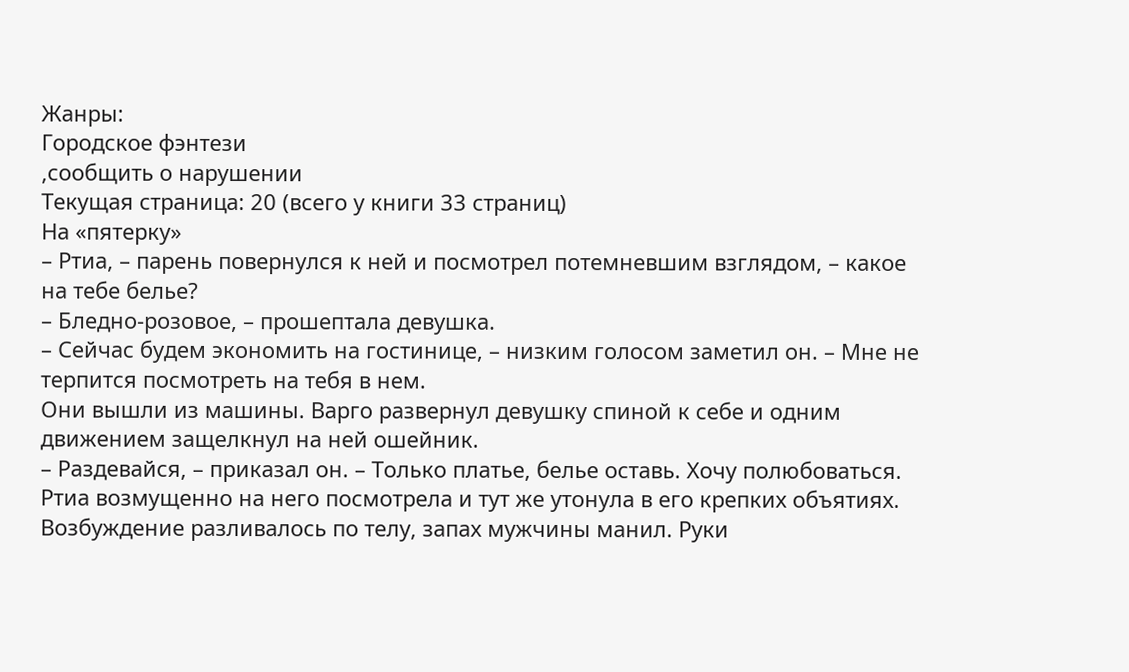Жанры:
Городское фэнтези
,сообщить о нарушении
Текущая страница: 20 (всего у книги 33 страниц)
На «пятерку»
– Ртиа, – парень повернулся к ней и посмотрел потемневшим взглядом, – какое на тебе белье?
– Бледно-розовое, – прошептала девушка.
– Сейчас будем экономить на гостинице, – низким голосом заметил он. – Мне не терпится посмотреть на тебя в нем.
Они вышли из машины. Варго развернул девушку спиной к себе и одним движением защелкнул на ней ошейник.
– Раздевайся, – приказал он. – Только платье, белье оставь. Хочу полюбоваться.
Ртиа возмущенно на него посмотрела и тут же утонула в его крепких объятиях. Возбуждение разливалось по телу, запах мужчины манил. Руки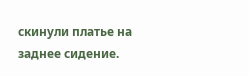скинули платье на заднее сидение.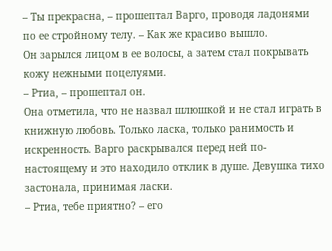– Ты прекрасна, – прошептал Варго, проводя ладонями по ее стройному телу. – Как же красиво вышло.
Он зарылся лицом в ее волосы, а затем стал покрывать кожу нежными поцелуями.
– Ртиа, – прошептал он.
Она отметила, что не назвал шлюшкой и не стал играть в книжную любовь. Только ласка, только ранимость и искренность. Варго раскрывался перед ней по-настоящему и это находило отклик в душе. Девушка тихо застонала, принимая ласки.
– Ртиа, тебе приятно? – его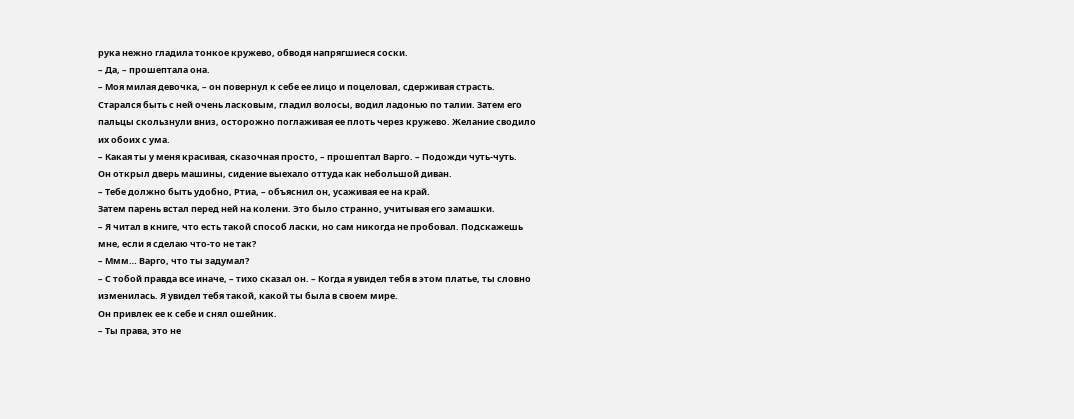рука нежно гладила тонкое кружево, обводя напрягшиеся соски.
– Да, – прошептала она.
– Моя милая девочка, – он повернул к себе ее лицо и поцеловал, сдерживая страсть.
Старался быть с ней очень ласковым, гладил волосы, водил ладонью по талии. Затем его пальцы скользнули вниз, осторожно поглаживая ее плоть через кружево. Желание сводило их обоих с ума.
– Какая ты у меня красивая, сказочная просто, – прошептал Варго. – Подожди чуть-чуть.
Он открыл дверь машины, сидение выехало оттуда как небольшой диван.
– Тебе должно быть удобно, Ртиа, – объяснил он, усаживая ее на край.
Затем парень встал перед ней на колени. Это было странно, учитывая его замашки.
– Я читал в книге, что есть такой способ ласки, но сам никогда не пробовал. Подскажешь мне, если я сделаю что-то не так?
– Ммм… Варго, что ты задумал?
– С тобой правда все иначе, – тихо сказал он. – Когда я увидел тебя в этом платье, ты словно изменилась. Я увидел тебя такой, какой ты была в своем мире.
Он привлек ее к себе и снял ошейник.
– Ты права, это не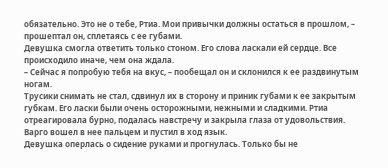обязательно. Это не о тебе, Ртиа. Мои привычки должны остаться в прошлом, – прошептал он, сплетаясь с ее губами.
Девушка смогла ответить только стоном. Его слова ласкали ей сердце. Все происходило иначе, чем она ждала.
– Сейчас я попробую тебя на вкус, – пообещал он и склонился к ее раздвинутым ногам.
Трусики снимать не стал, сдвинул их в сторону и приник губами к ее закрытым губкам. Его ласки были очень осторожными, нежными и сладкими. Ртиа отреагировала бурно, подалась навстречу и закрыла глаза от удовольствия. Варго вошел в нее пальцем и пустил в ход язык.
Девушка оперлась о сидение руками и прогнулась. Только бы не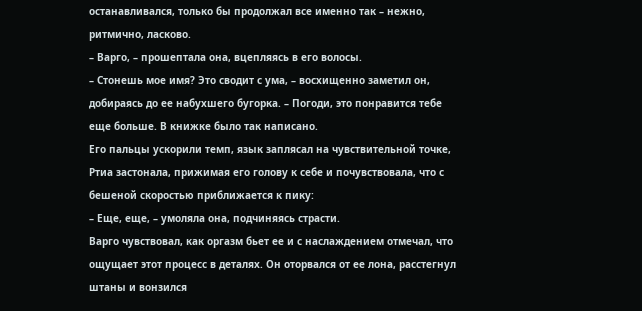останавливался, только бы продолжал все именно так – нежно, ритмично, ласково.
– Варго, – прошептала она, вцепляясь в его волосы.
– Стонешь мое имя? Это сводит с ума, – восхищенно заметил он, добираясь до ее набухшего бугорка. – Погоди, это понравится тебе еще больше. В книжке было так написано.
Его пальцы ускорили темп, язык заплясал на чувствительной точке, Ртиа застонала, прижимая его голову к себе и почувствовала, что с бешеной скоростью приближается к пику:
– Еще, еще, – умоляла она, подчиняясь страсти.
Варго чувствовал, как оргазм бьет ее и с наслаждением отмечал, что ощущает этот процесс в деталях. Он оторвался от ее лона, расстегнул штаны и вонзился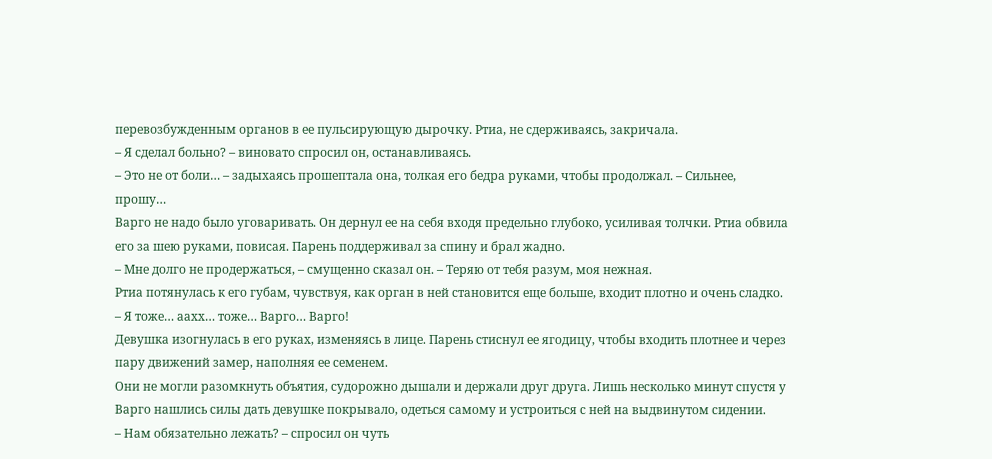перевозбужденным органов в ее пульсирующую дырочку. Ртиа, не сдерживаясь, закричала.
– Я сделал больно? – виновато спросил он, останавливаясь.
– Это не от боли… – задыхаясь прошептала она, толкая его бедра руками, чтобы продолжал. – Сильнее, прошу…
Варго не надо было уговаривать. Он дернул ее на себя входя предельно глубоко, усиливая толчки. Ртиа обвила его за шею руками, повисая. Парень поддерживал за спину и брал жадно.
– Мне долго не продержаться, – смущенно сказал он. – Теряю от тебя разум, моя нежная.
Ртиа потянулась к его губам, чувствуя, как орган в ней становится еще больше, входит плотно и очень сладко.
– Я тоже… аахх… тоже… Варго… Варго!
Девушка изогнулась в его руках, изменяясь в лице. Парень стиснул ее ягодицу, чтобы входить плотнее и через пару движений замер, наполняя ее семенем.
Они не могли разомкнуть объятия, судорожно дышали и держали друг друга. Лишь несколько минут спустя у Варго нашлись силы дать девушке покрывало, одеться самому и устроиться с ней на выдвинутом сидении.
– Нам обязательно лежать? – спросил он чуть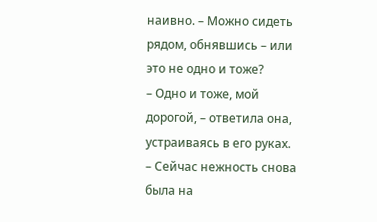наивно. – Можно сидеть рядом, обнявшись – или это не одно и тоже?
– Одно и тоже, мой дорогой, – ответила она, устраиваясь в его руках.
– Сейчас нежность снова была на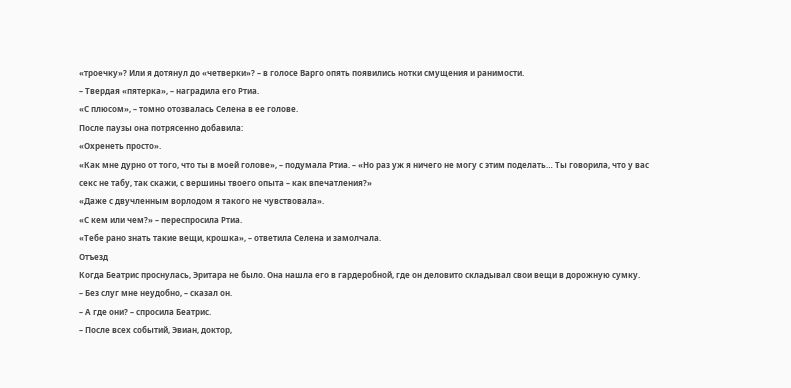«троечку»? Или я дотянул до «четверки»? – в голосе Варго опять появились нотки смущения и ранимости.
– Твердая «пятерка», – наградила его Ртиа.
«С плюсом», – томно отозвалась Селена в ее голове.
После паузы она потрясенно добавила:
«Охренеть просто».
«Как мне дурно от того, что ты в моей голове», – подумала Ртиа. – «Но раз уж я ничего не могу с этим поделать… Ты говорила, что у вас секс не табу, так скажи, с вершины твоего опыта – как впечатления?»
«Даже с двучленным ворлодом я такого не чувствовала».
«С кем или чем?» – переспросила Ртиа.
«Тебе рано знать такие вещи, крошка», – ответила Селена и замолчала.
Отъезд
Когда Беатрис проснулась, Эритара не было. Она нашла его в гардеробной, где он деловито складывал свои вещи в дорожную сумку.
– Без слуг мне неудобно, – сказал он.
– А где они? – спросила Беатрис.
– После всех событий, Эвиан, доктор,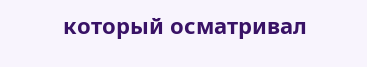который осматривал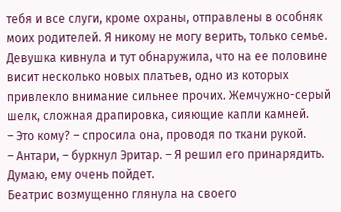тебя и все слуги, кроме охраны, отправлены в особняк моих родителей. Я никому не могу верить, только семье.
Девушка кивнула и тут обнаружила, что на ее половине висит несколько новых платьев, одно из которых привлекло внимание сильнее прочих. Жемчужно-серый шелк, сложная драпировка, сияющие капли камней.
– Это кому? – спросила она, проводя по ткани рукой.
– Антари, – буркнул Эритар. – Я решил его принарядить. Думаю, ему очень пойдет.
Беатрис возмущенно глянула на своего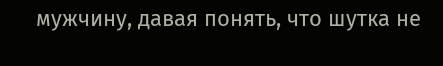мужчину, давая понять, что шутка не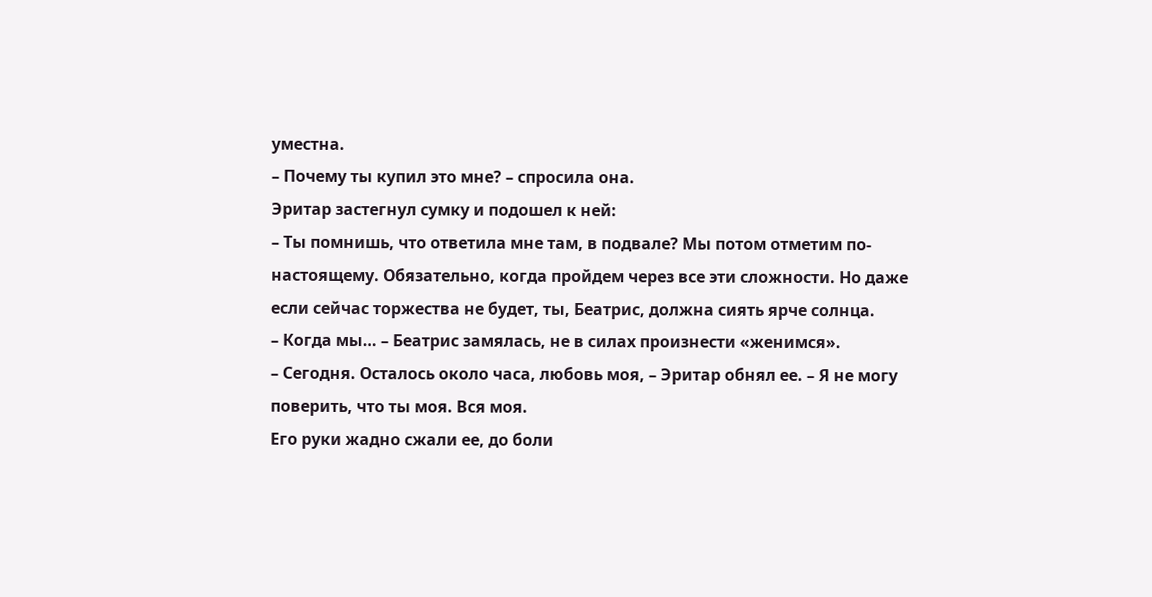уместна.
– Почему ты купил это мне? – спросила она.
Эритар застегнул сумку и подошел к ней:
– Ты помнишь, что ответила мне там, в подвале? Мы потом отметим по-настоящему. Обязательно, когда пройдем через все эти сложности. Но даже если сейчас торжества не будет, ты, Беатрис, должна сиять ярче солнца.
– Когда мы… – Беатрис замялась, не в силах произнести «женимся».
– Сегодня. Осталось около часа, любовь моя, – Эритар обнял ее. – Я не могу поверить, что ты моя. Вся моя.
Его руки жадно сжали ее, до боли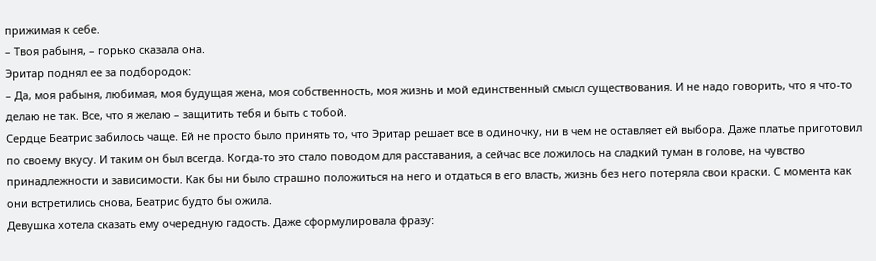прижимая к себе.
– Твоя рабыня, – горько сказала она.
Эритар поднял ее за подбородок:
– Да, моя рабыня, любимая, моя будущая жена, моя собственность, моя жизнь и мой единственный смысл существования. И не надо говорить, что я что-то делаю не так. Все, что я желаю – защитить тебя и быть с тобой.
Сердце Беатрис забилось чаще. Ей не просто было принять то, что Эритар решает все в одиночку, ни в чем не оставляет ей выбора. Даже платье приготовил по своему вкусу. И таким он был всегда. Когда-то это стало поводом для расставания, а сейчас все ложилось на сладкий туман в голове, на чувство принадлежности и зависимости. Как бы ни было страшно положиться на него и отдаться в его власть, жизнь без него потеряла свои краски. С момента как они встретились снова, Беатрис будто бы ожила.
Девушка хотела сказать ему очередную гадость. Даже сформулировала фразу: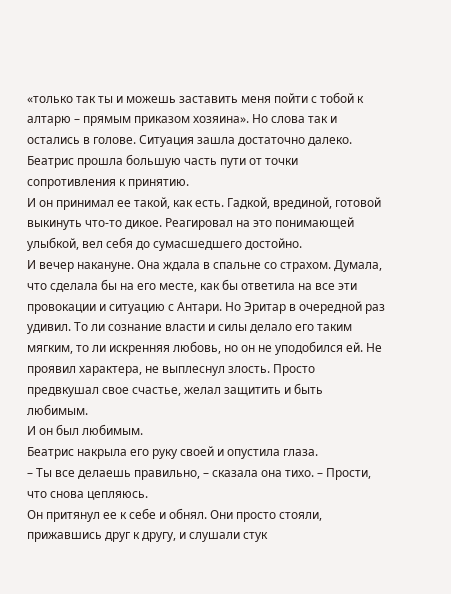«только так ты и можешь заставить меня пойти с тобой к алтарю – прямым приказом хозяина». Но слова так и остались в голове. Ситуация зашла достаточно далеко. Беатрис прошла большую часть пути от точки сопротивления к принятию.
И он принимал ее такой, как есть. Гадкой, врединой, готовой выкинуть что-то дикое. Реагировал на это понимающей улыбкой, вел себя до сумасшедшего достойно.
И вечер накануне. Она ждала в спальне со страхом. Думала, что сделала бы на его месте, как бы ответила на все эти провокации и ситуацию с Антари. Но Эритар в очередной раз удивил. То ли сознание власти и силы делало его таким мягким, то ли искренняя любовь, но он не уподобился ей. Не проявил характера, не выплеснул злость. Просто предвкушал свое счастье, желал защитить и быть любимым.
И он был любимым.
Беатрис накрыла его руку своей и опустила глаза.
– Ты все делаешь правильно, – сказала она тихо. – Прости, что снова цепляюсь.
Он притянул ее к себе и обнял. Они просто стояли, прижавшись друг к другу, и слушали стук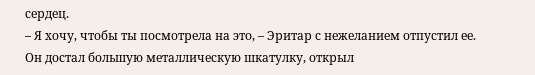сердец.
– Я хочу, чтобы ты посмотрела на это, – Эритар с нежеланием отпустил ее.
Он достал большую металлическую шкатулку, открыл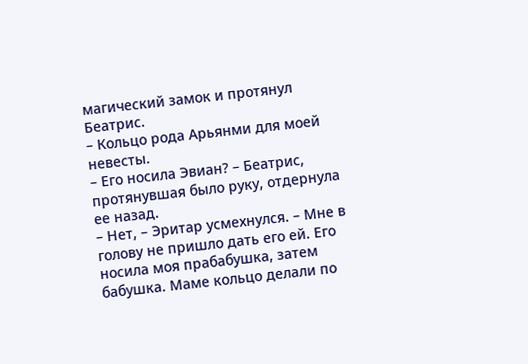магический замок и протянул Беатрис.
– Кольцо рода Арьянми для моей невесты.
– Его носила Эвиан? – Беатрис, протянувшая было руку, отдернула ее назад.
– Нет, – Эритар усмехнулся. – Мне в голову не пришло дать его ей. Его носила моя прабабушка, затем бабушка. Маме кольцо делали по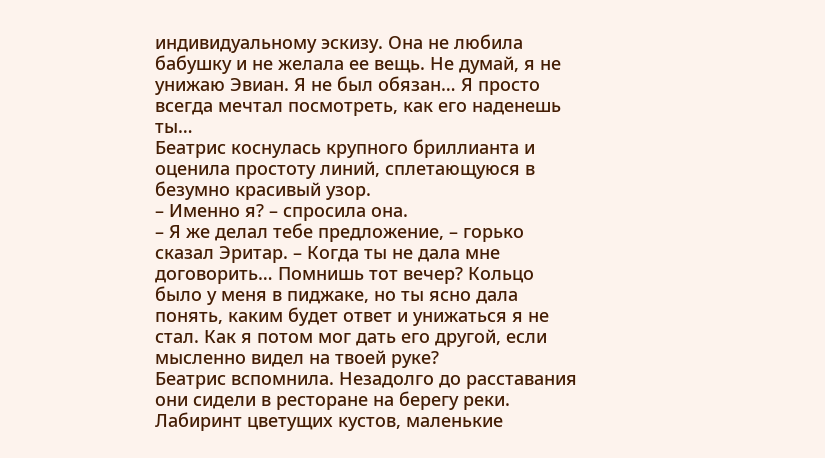индивидуальному эскизу. Она не любила бабушку и не желала ее вещь. Не думай, я не унижаю Эвиан. Я не был обязан… Я просто всегда мечтал посмотреть, как его наденешь ты…
Беатрис коснулась крупного бриллианта и оценила простоту линий, сплетающуюся в безумно красивый узор.
– Именно я? – спросила она.
– Я же делал тебе предложение, – горько сказал Эритар. – Когда ты не дала мне договорить… Помнишь тот вечер? Кольцо было у меня в пиджаке, но ты ясно дала понять, каким будет ответ и унижаться я не стал. Как я потом мог дать его другой, если мысленно видел на твоей руке?
Беатрис вспомнила. Незадолго до расставания они сидели в ресторане на берегу реки. Лабиринт цветущих кустов, маленькие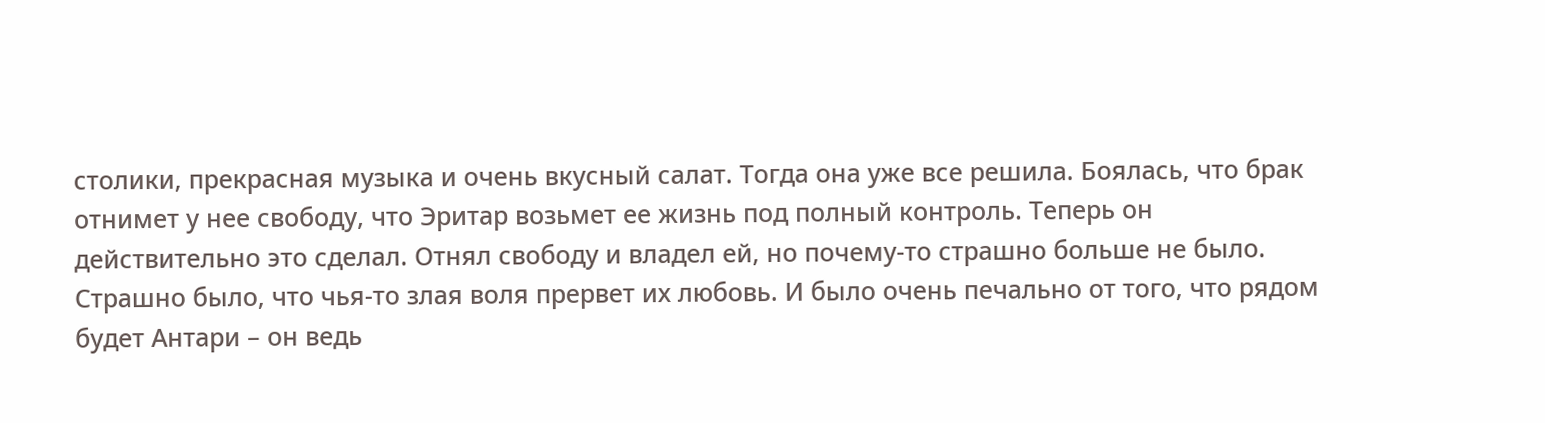столики, прекрасная музыка и очень вкусный салат. Тогда она уже все решила. Боялась, что брак отнимет у нее свободу, что Эритар возьмет ее жизнь под полный контроль. Теперь он действительно это сделал. Отнял свободу и владел ей, но почему-то страшно больше не было.
Страшно было, что чья-то злая воля прервет их любовь. И было очень печально от того, что рядом будет Антари – он ведь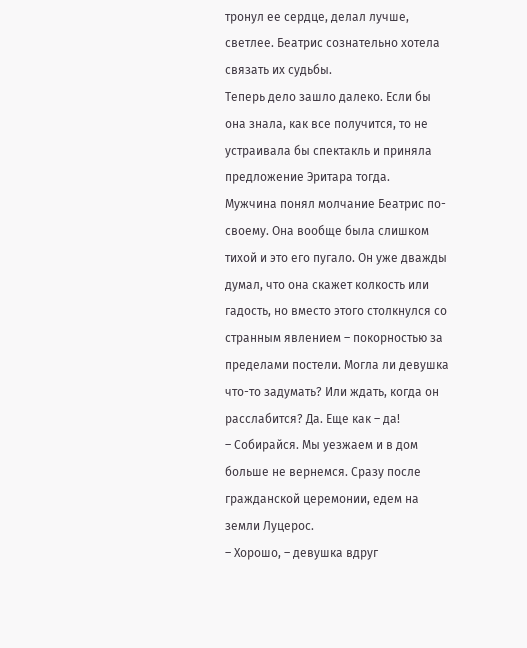тронул ее сердце, делал лучше, светлее. Беатрис сознательно хотела связать их судьбы.
Теперь дело зашло далеко. Если бы она знала, как все получится, то не устраивала бы спектакль и приняла предложение Эритара тогда.
Мужчина понял молчание Беатрис по-своему. Она вообще была слишком тихой и это его пугало. Он уже дважды думал, что она скажет колкость или гадость, но вместо этого столкнулся со странным явлением – покорностью за пределами постели. Могла ли девушка что-то задумать? Или ждать, когда он расслабится? Да. Еще как – да!
– Собирайся. Мы уезжаем и в дом больше не вернемся. Сразу после гражданской церемонии, едем на земли Луцерос.
– Хорошо, – девушка вдруг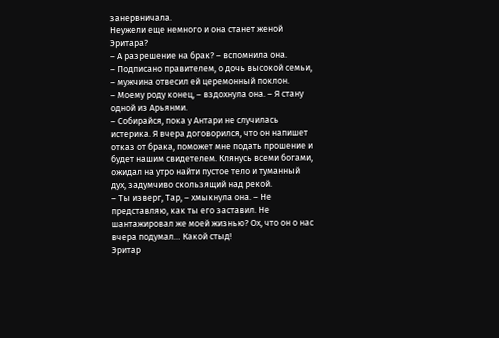занервничала.
Неужели еще немного и она станет женой Эритара?
– А разрешение на брак? – вспомнила она.
– Подписано правителем, о дочь высокой семьи, – мужчина отвесил ей церемонный поклон.
– Моему роду конец, – вздохнула она. – Я стану одной из Арьянми.
– Собирайся, пока у Антари не случилась истерика. Я вчера договорился, что он напишет отказ от брака, поможет мне подать прошение и будет нашим свидетелем. Клянусь всеми богами, ожидал на утро найти пустое тело и туманный дух, задумчиво скользящий над рекой.
– Ты изверг, Тар, – хмыкнула она. – Не представляю, как ты его заставил. Не шантажировал же моей жизнью? Ох, что он о нас вчера подумал… Какой стыд!
Эритар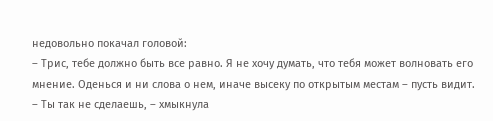недовольно покачал головой:
– Трис, тебе должно быть все равно. Я не хочу думать, что тебя может волновать его мнение. Оденься и ни слова о нем, иначе высеку по открытым местам – пусть видит.
– Ты так не сделаешь, – хмыкнула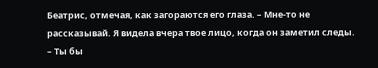Беатрис, отмечая, как загораются его глаза. – Мне-то не рассказывай. Я видела вчера твое лицо, когда он заметил следы.
– Ты бы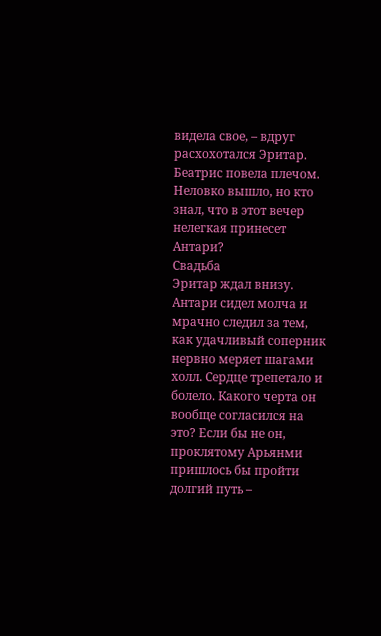видела свое, – вдруг расхохотался Эритар.
Беатрис повела плечом. Неловко вышло, но кто знал, что в этот вечер нелегкая принесет Антари?
Свадьба
Эритар ждал внизу. Антари сидел молча и мрачно следил за тем, как удачливый соперник нервно меряет шагами холл. Сердце трепетало и болело. Какого черта он вообще согласился на это? Если бы не он, проклятому Арьянми пришлось бы пройти долгий путь –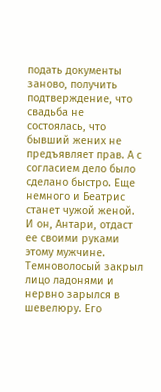подать документы заново, получить подтверждение, что свадьба не состоялась, что бывший жених не предъявляет прав. А с согласием дело было сделано быстро. Еще немного и Беатрис станет чужой женой. И он, Антари, отдаст ее своими руками этому мужчине.
Темноволосый закрыл лицо ладонями и нервно зарылся в шевелюру. Его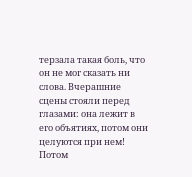терзала такая боль, что он не мог сказать ни слова. Вчерашние сцены стояли перед глазами: она лежит в его объятиях, потом они целуются при нем! Потом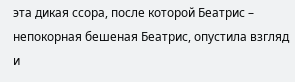эта дикая ссора, после которой Беатрис – непокорная бешеная Беатрис, опустила взгляд и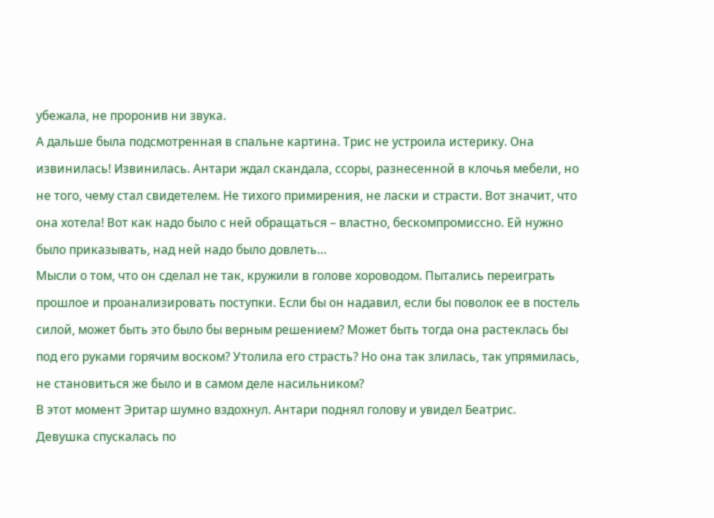убежала, не проронив ни звука.
А дальше была подсмотренная в спальне картина. Трис не устроила истерику. Она извинилась! Извинилась. Антари ждал скандала, ссоры, разнесенной в клочья мебели, но не того, чему стал свидетелем. Не тихого примирения, не ласки и страсти. Вот значит, что она хотела! Вот как надо было с ней обращаться – властно, бескомпромиссно. Ей нужно было приказывать, над ней надо было довлеть…
Мысли о том, что он сделал не так, кружили в голове хороводом. Пытались переиграть прошлое и проанализировать поступки. Если бы он надавил, если бы поволок ее в постель силой, может быть это было бы верным решением? Может быть тогда она растеклась бы под его руками горячим воском? Утолила его страсть? Но она так злилась, так упрямилась, не становиться же было и в самом деле насильником?
В этот момент Эритар шумно вздохнул. Антари поднял голову и увидел Беатрис.
Девушка спускалась по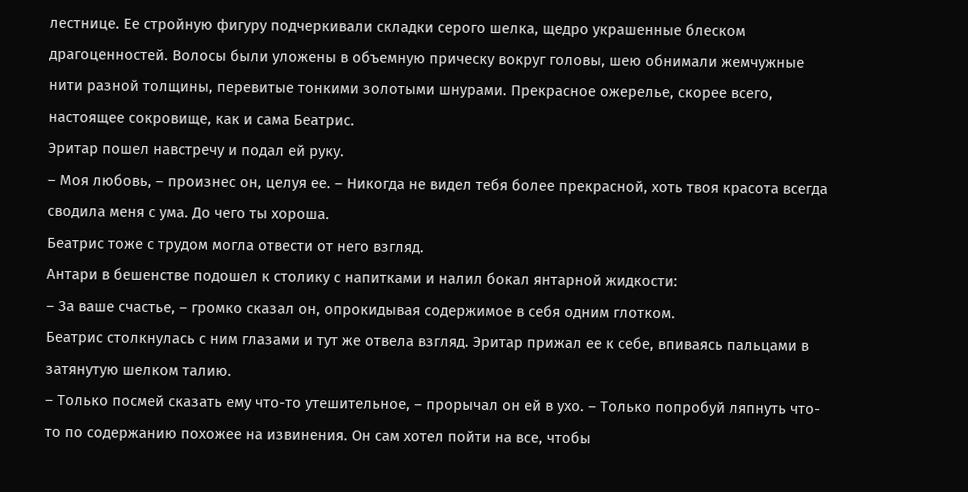лестнице. Ее стройную фигуру подчеркивали складки серого шелка, щедро украшенные блеском драгоценностей. Волосы были уложены в объемную прическу вокруг головы, шею обнимали жемчужные нити разной толщины, перевитые тонкими золотыми шнурами. Прекрасное ожерелье, скорее всего, настоящее сокровище, как и сама Беатрис.
Эритар пошел навстречу и подал ей руку.
– Моя любовь, – произнес он, целуя ее. – Никогда не видел тебя более прекрасной, хоть твоя красота всегда сводила меня с ума. До чего ты хороша.
Беатрис тоже с трудом могла отвести от него взгляд.
Антари в бешенстве подошел к столику с напитками и налил бокал янтарной жидкости:
– За ваше счастье, – громко сказал он, опрокидывая содержимое в себя одним глотком.
Беатрис столкнулась с ним глазами и тут же отвела взгляд. Эритар прижал ее к себе, впиваясь пальцами в затянутую шелком талию.
– Только посмей сказать ему что-то утешительное, – прорычал он ей в ухо. – Только попробуй ляпнуть что-то по содержанию похожее на извинения. Он сам хотел пойти на все, чтобы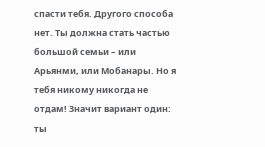спасти тебя. Другого способа нет. Ты должна стать частью большой семьи – или Арьянми, или Мобанары. Но я тебя никому никогда не отдам! Значит вариант один: ты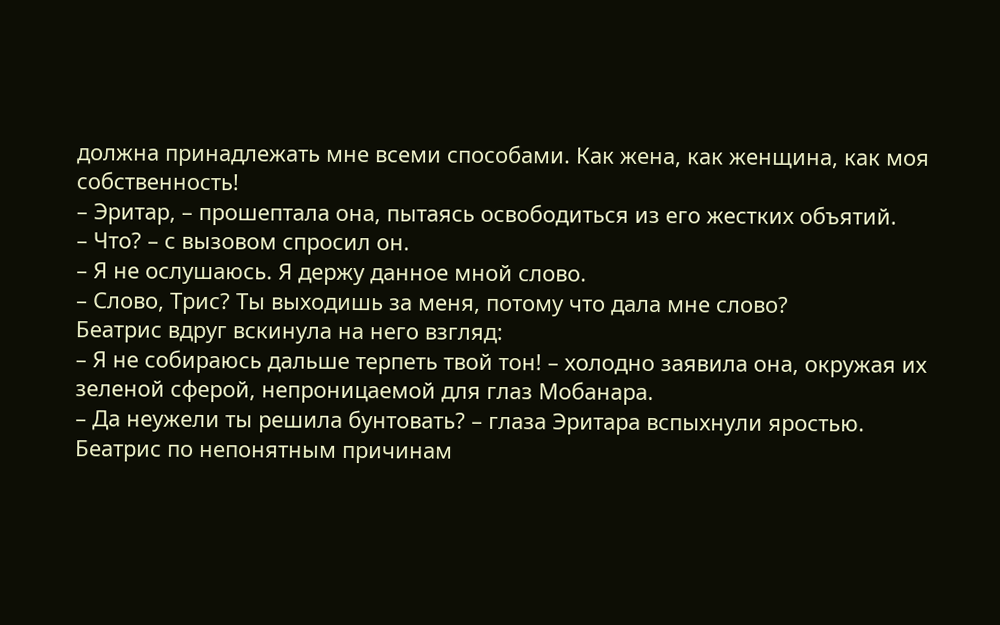должна принадлежать мне всеми способами. Как жена, как женщина, как моя собственность!
– Эритар, – прошептала она, пытаясь освободиться из его жестких объятий.
– Что? – с вызовом спросил он.
– Я не ослушаюсь. Я держу данное мной слово.
– Слово, Трис? Ты выходишь за меня, потому что дала мне слово?
Беатрис вдруг вскинула на него взгляд:
– Я не собираюсь дальше терпеть твой тон! – холодно заявила она, окружая их зеленой сферой, непроницаемой для глаз Мобанара.
– Да неужели ты решила бунтовать? – глаза Эритара вспыхнули яростью.
Беатрис по непонятным причинам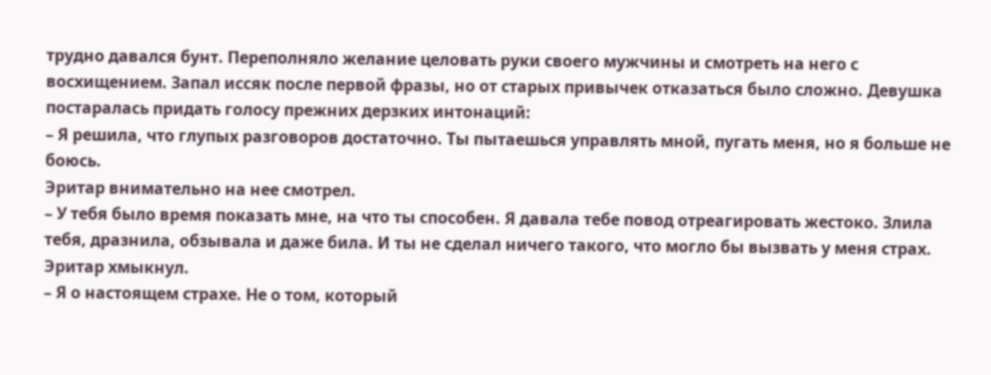трудно давался бунт. Переполняло желание целовать руки своего мужчины и смотреть на него с восхищением. Запал иссяк после первой фразы, но от старых привычек отказаться было сложно. Девушка постаралась придать голосу прежних дерзких интонаций:
– Я решила, что глупых разговоров достаточно. Ты пытаешься управлять мной, пугать меня, но я больше не боюсь.
Эритар внимательно на нее смотрел.
– У тебя было время показать мне, на что ты способен. Я давала тебе повод отреагировать жестоко. Злила тебя, дразнила, обзывала и даже била. И ты не сделал ничего такого, что могло бы вызвать у меня страх.
Эритар хмыкнул.
– Я о настоящем страхе. Не о том, который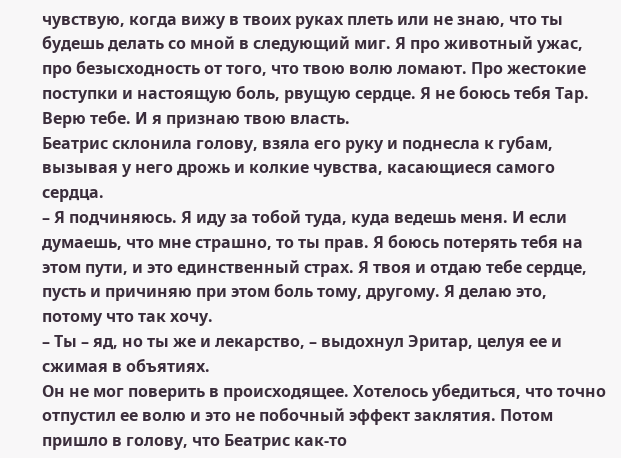чувствую, когда вижу в твоих руках плеть или не знаю, что ты будешь делать со мной в следующий миг. Я про животный ужас, про безысходность от того, что твою волю ломают. Про жестокие поступки и настоящую боль, рвущую сердце. Я не боюсь тебя Тар. Верю тебе. И я признаю твою власть.
Беатрис склонила голову, взяла его руку и поднесла к губам, вызывая у него дрожь и колкие чувства, касающиеся самого сердца.
– Я подчиняюсь. Я иду за тобой туда, куда ведешь меня. И если думаешь, что мне страшно, то ты прав. Я боюсь потерять тебя на этом пути, и это единственный страх. Я твоя и отдаю тебе сердце, пусть и причиняю при этом боль тому, другому. Я делаю это, потому что так хочу.
– Ты – яд, но ты же и лекарство, – выдохнул Эритар, целуя ее и сжимая в объятиях.
Он не мог поверить в происходящее. Хотелось убедиться, что точно отпустил ее волю и это не побочный эффект заклятия. Потом пришло в голову, что Беатрис как-то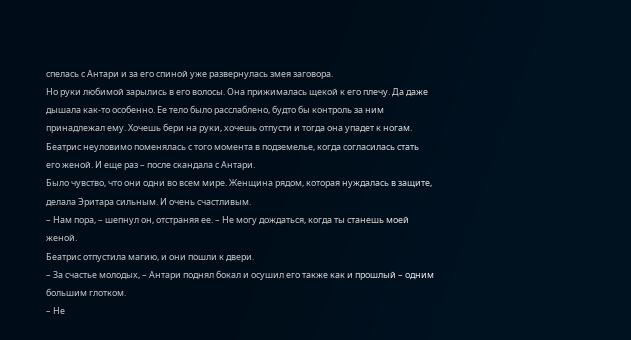спелась с Антари и за его спиной уже развернулась змея заговора.
Но руки любимой зарылись в его волосы. Она прижималась щекой к его плечу. Да даже дышала как-то особенно. Ее тело было расслаблено, будто бы контроль за ним принадлежал ему. Хочешь бери на руки, хочешь отпусти и тогда она упадет к ногам.
Беатрис неуловимо поменялась с того момента в подземелье, когда согласилась стать его женой. И еще раз – после скандала с Антари.
Было чувство, что они одни во всем мире. Женщина рядом, которая нуждалась в защите, делала Эритара сильным. И очень счастливым.
– Нам пора, – шепнул он, отстраняя ее. – Не могу дождаться, когда ты станешь моей женой.
Беатрис отпустила магию, и они пошли к двери.
– За счастье молодых, – Антари поднял бокал и осушил его также как и прошлый – одним большим глотком.
– Не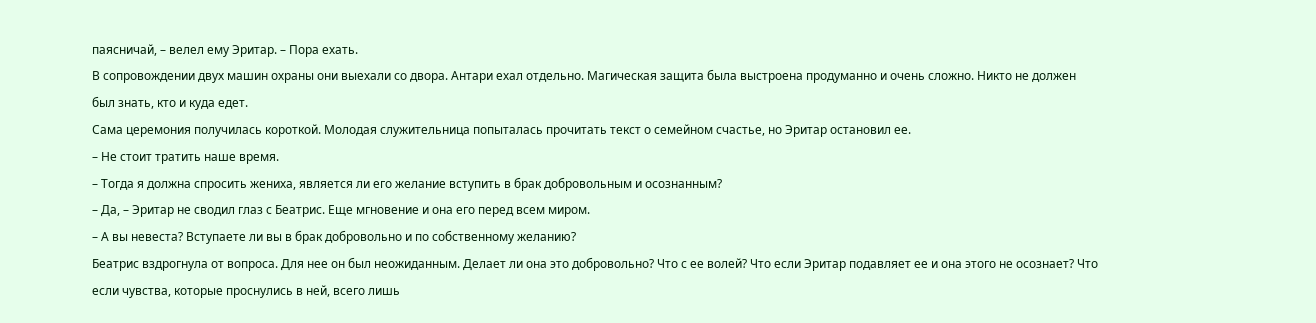паясничай, – велел ему Эритар. – Пора ехать.
В сопровождении двух машин охраны они выехали со двора. Антари ехал отдельно. Магическая защита была выстроена продуманно и очень сложно. Никто не должен был знать, кто и куда едет.
Сама церемония получилась короткой. Молодая служительница попыталась прочитать текст о семейном счастье, но Эритар остановил ее.
– Не стоит тратить наше время.
– Тогда я должна спросить жениха, является ли его желание вступить в брак добровольным и осознанным?
– Да, – Эритар не сводил глаз с Беатрис. Еще мгновение и она его перед всем миром.
– А вы невеста? Вступаете ли вы в брак добровольно и по собственному желанию?
Беатрис вздрогнула от вопроса. Для нее он был неожиданным. Делает ли она это добровольно? Что с ее волей? Что если Эритар подавляет ее и она этого не осознает? Что если чувства, которые проснулись в ней, всего лишь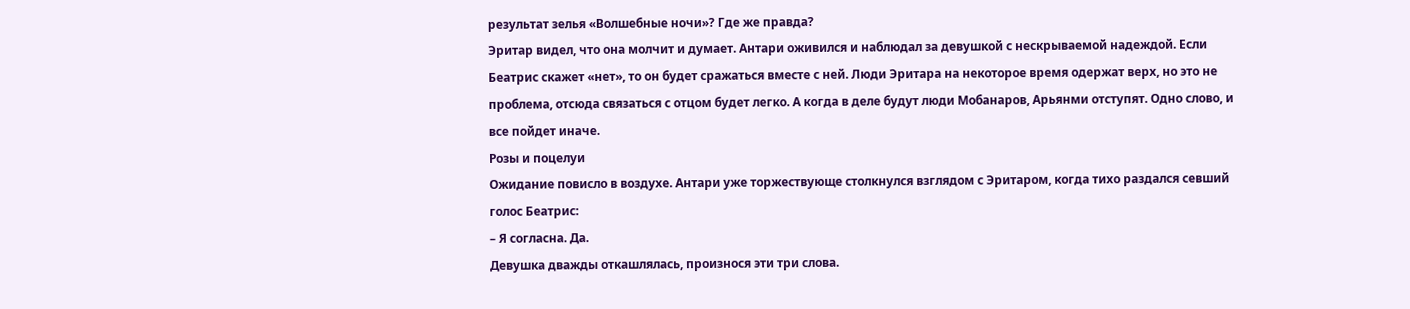результат зелья «Волшебные ночи»? Где же правда?
Эритар видел, что она молчит и думает. Антари оживился и наблюдал за девушкой с нескрываемой надеждой. Если Беатрис скажет «нет», то он будет сражаться вместе с ней. Люди Эритара на некоторое время одержат верх, но это не проблема, отсюда связаться с отцом будет легко. А когда в деле будут люди Мобанаров, Арьянми отступят. Одно слово, и все пойдет иначе.
Розы и поцелуи
Ожидание повисло в воздухе. Антари уже торжествующе столкнулся взглядом с Эритаром, когда тихо раздался севший голос Беатрис:
– Я согласна. Да.
Девушка дважды откашлялась, произнося эти три слова.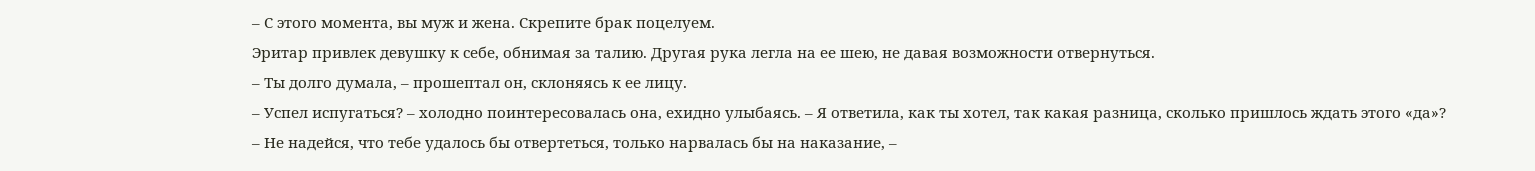– С этого момента, вы муж и жена. Скрепите брак поцелуем.
Эритар привлек девушку к себе, обнимая за талию. Другая рука легла на ее шею, не давая возможности отвернуться.
– Ты долго думала, – прошептал он, склоняясь к ее лицу.
– Успел испугаться? – холодно поинтересовалась она, ехидно улыбаясь. – Я ответила, как ты хотел, так какая разница, сколько пришлось ждать этого «да»?
– Не надейся, что тебе удалось бы отвертеться, только нарвалась бы на наказание, –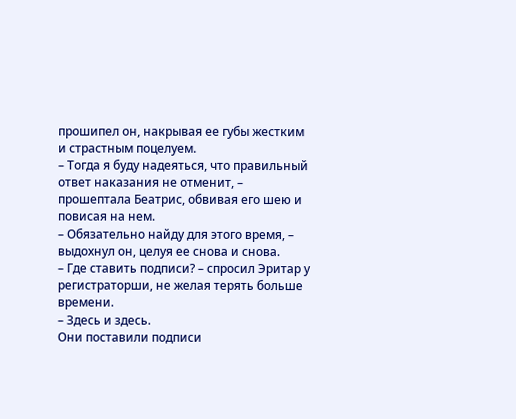прошипел он, накрывая ее губы жестким и страстным поцелуем.
– Тогда я буду надеяться, что правильный ответ наказания не отменит, – прошептала Беатрис, обвивая его шею и повисая на нем.
– Обязательно найду для этого время, – выдохнул он, целуя ее снова и снова.
– Где ставить подписи? – спросил Эритар у регистраторши, не желая терять больше времени.
– Здесь и здесь.
Они поставили подписи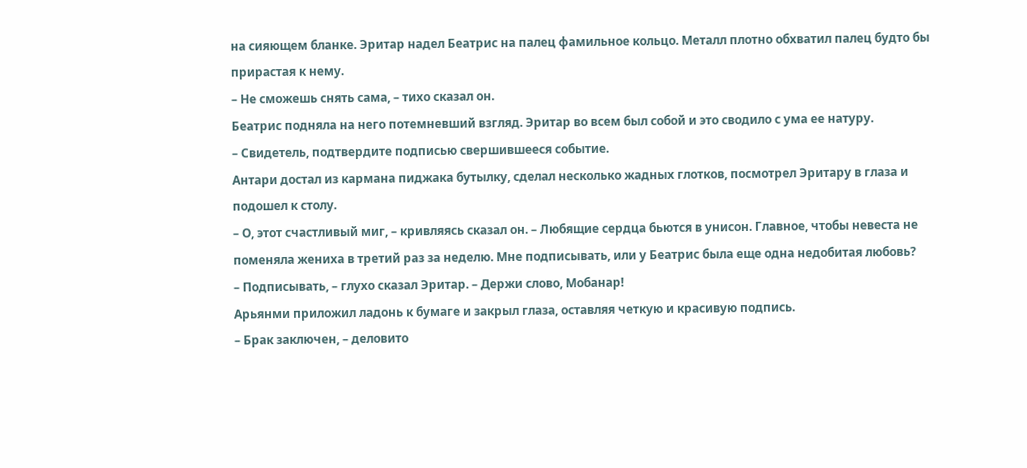на сияющем бланке. Эритар надел Беатрис на палец фамильное кольцо. Металл плотно обхватил палец будто бы прирастая к нему.
– Не сможешь снять сама, – тихо сказал он.
Беатрис подняла на него потемневший взгляд. Эритар во всем был собой и это сводило с ума ее натуру.
– Свидетель, подтвердите подписью свершившееся событие.
Антари достал из кармана пиджака бутылку, сделал несколько жадных глотков, посмотрел Эритару в глаза и подошел к столу.
– О, этот счастливый миг, – кривляясь сказал он. – Любящие сердца бьются в унисон. Главное, чтобы невеста не поменяла жениха в третий раз за неделю. Мне подписывать, или у Беатрис была еще одна недобитая любовь?
– Подписывать, – глухо сказал Эритар. – Держи слово, Мобанар!
Арьянми приложил ладонь к бумаге и закрыл глаза, оставляя четкую и красивую подпись.
– Брак заключен, – деловито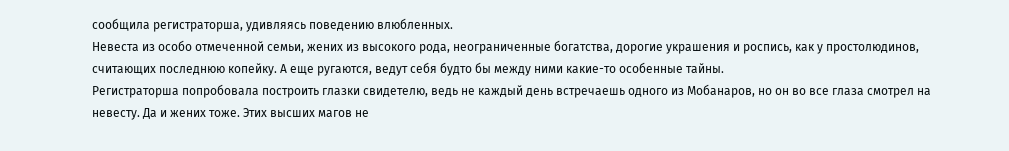сообщила регистраторша, удивляясь поведению влюбленных.
Невеста из особо отмеченной семьи, жених из высокого рода, неограниченные богатства, дорогие украшения и роспись, как у простолюдинов, считающих последнюю копейку. А еще ругаются, ведут себя будто бы между ними какие-то особенные тайны.
Регистраторша попробовала построить глазки свидетелю, ведь не каждый день встречаешь одного из Мобанаров, но он во все глаза смотрел на невесту. Да и жених тоже. Этих высших магов не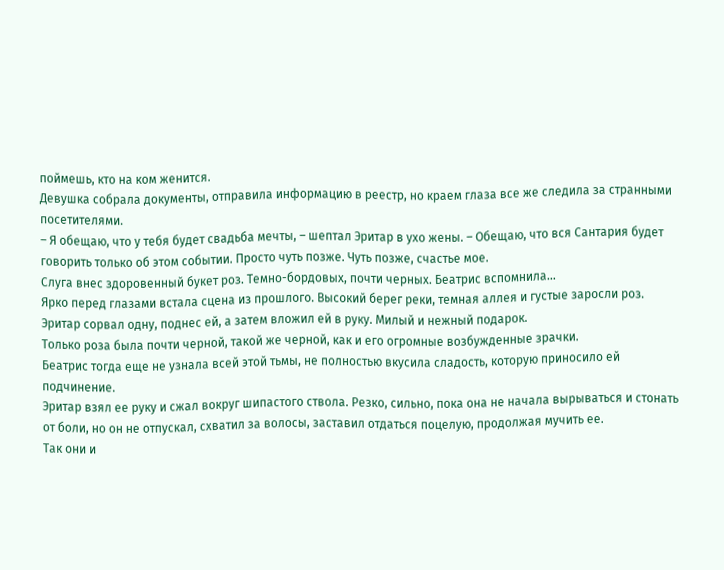поймешь, кто на ком женится.
Девушка собрала документы, отправила информацию в реестр, но краем глаза все же следила за странными посетителями.
– Я обещаю, что у тебя будет свадьба мечты, – шептал Эритар в ухо жены. – Обещаю, что вся Сантария будет говорить только об этом событии. Просто чуть позже. Чуть позже, счастье мое.
Слуга внес здоровенный букет роз. Темно-бордовых, почти черных. Беатрис вспомнила…
Ярко перед глазами встала сцена из прошлого. Высокий берег реки, темная аллея и густые заросли роз. Эритар сорвал одну, поднес ей, а затем вложил ей в руку. Милый и нежный подарок.
Только роза была почти черной, такой же черной, как и его огромные возбужденные зрачки.
Беатрис тогда еще не узнала всей этой тьмы, не полностью вкусила сладость, которую приносило ей подчинение.
Эритар взял ее руку и сжал вокруг шипастого ствола. Резко, сильно, пока она не начала вырываться и стонать от боли, но он не отпускал, схватил за волосы, заставил отдаться поцелую, продолжая мучить ее.
Так они и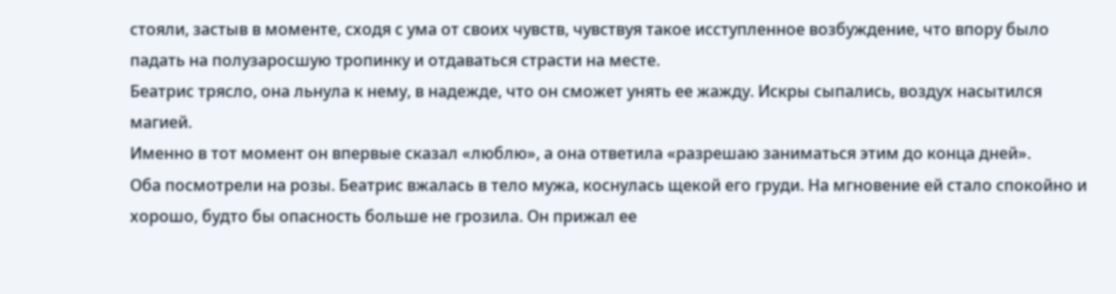стояли, застыв в моменте, сходя с ума от своих чувств, чувствуя такое исступленное возбуждение, что впору было падать на полузаросшую тропинку и отдаваться страсти на месте.
Беатрис трясло, она льнула к нему, в надежде, что он сможет унять ее жажду. Искры сыпались, воздух насытился магией.
Именно в тот момент он впервые сказал «люблю», а она ответила «разрешаю заниматься этим до конца дней».
Оба посмотрели на розы. Беатрис вжалась в тело мужа, коснулась щекой его груди. На мгновение ей стало спокойно и хорошо, будто бы опасность больше не грозила. Он прижал ее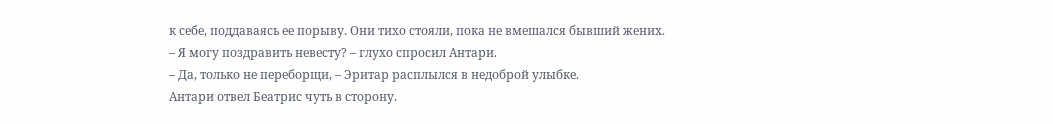к себе, поддаваясь ее порыву. Они тихо стояли, пока не вмешался бывший жених.
– Я могу поздравить невесту? – глухо спросил Антари.
– Да, только не переборщи, – Эритар расплылся в недоброй улыбке.
Антари отвел Беатрис чуть в сторону.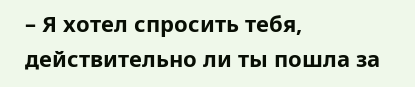– Я хотел спросить тебя, действительно ли ты пошла за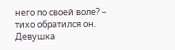него по своей воле? – тихо обратился он.
Девушка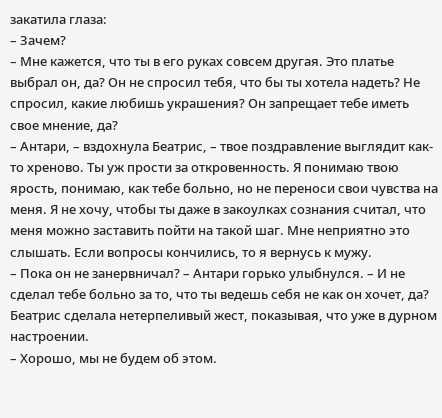закатила глаза:
– Зачем?
– Мне кажется, что ты в его руках совсем другая. Это платье выбрал он, да? Он не спросил тебя, что бы ты хотела надеть? Не спросил, какие любишь украшения? Он запрещает тебе иметь свое мнение, да?
– Антари, – вздохнула Беатрис, – твое поздравление выглядит как-то хреново. Ты уж прости за откровенность. Я понимаю твою ярость, понимаю, как тебе больно, но не переноси свои чувства на меня. Я не хочу, чтобы ты даже в закоулках сознания считал, что меня можно заставить пойти на такой шаг. Мне неприятно это слышать. Если вопросы кончились, то я вернусь к мужу.
– Пока он не занервничал? – Антари горько улыбнулся. – И не сделал тебе больно за то, что ты ведешь себя не как он хочет, да?
Беатрис сделала нетерпеливый жест, показывая, что уже в дурном настроении.
– Хорошо, мы не будем об этом.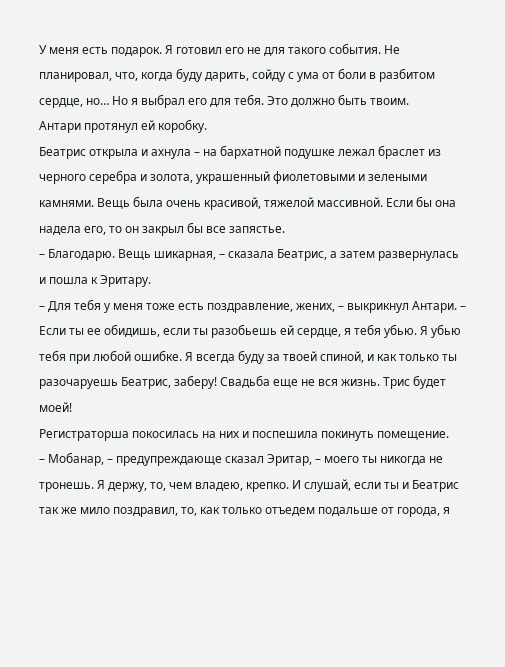У меня есть подарок. Я готовил его не для такого события. Не планировал, что, когда буду дарить, сойду с ума от боли в разбитом сердце, но… Но я выбрал его для тебя. Это должно быть твоим.
Антари протянул ей коробку.
Беатрис открыла и ахнула – на бархатной подушке лежал браслет из черного серебра и золота, украшенный фиолетовыми и зелеными камнями. Вещь была очень красивой, тяжелой массивной. Если бы она надела его, то он закрыл бы все запястье.
– Благодарю. Вещь шикарная, – сказала Беатрис, а затем развернулась и пошла к Эритару.
– Для тебя у меня тоже есть поздравление, жених, – выкрикнул Антари. – Если ты ее обидишь, если ты разобьешь ей сердце, я тебя убью. Я убью тебя при любой ошибке. Я всегда буду за твоей спиной, и как только ты разочаруешь Беатрис, заберу! Свадьба еще не вся жизнь. Трис будет моей!
Регистраторша покосилась на них и поспешила покинуть помещение.
– Мобанар, – предупреждающе сказал Эритар, – моего ты никогда не тронешь. Я держу, то, чем владею, крепко. И слушай, если ты и Беатрис так же мило поздравил, то, как только отъедем подальше от города, я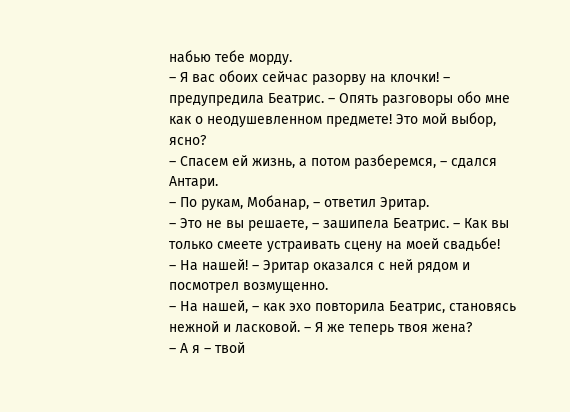набью тебе морду.
– Я вас обоих сейчас разорву на клочки! – предупредила Беатрис. – Опять разговоры обо мне как о неодушевленном предмете! Это мой выбор, ясно?
– Спасем ей жизнь, а потом разберемся, – сдался Антари.
– По рукам, Мобанар, – ответил Эритар.
– Это не вы решаете, – зашипела Беатрис. – Как вы только смеете устраивать сцену на моей свадьбе!
– На нашей! – Эритар оказался с ней рядом и посмотрел возмущенно.
– На нашей, – как эхо повторила Беатрис, становясь нежной и ласковой. – Я же теперь твоя жена?
– А я – твой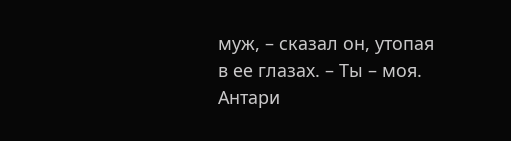муж, – сказал он, утопая в ее глазах. – Ты – моя.
Антари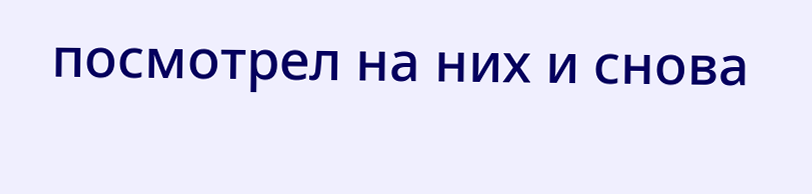посмотрел на них и снова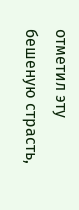отметил эту бешеную страсть,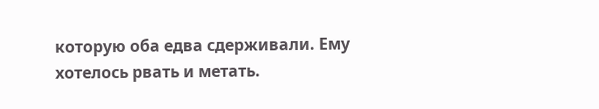которую оба едва сдерживали. Ему хотелось рвать и метать.